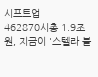시프트업
462870시총 1.9조원, 지금이 '스텔라 블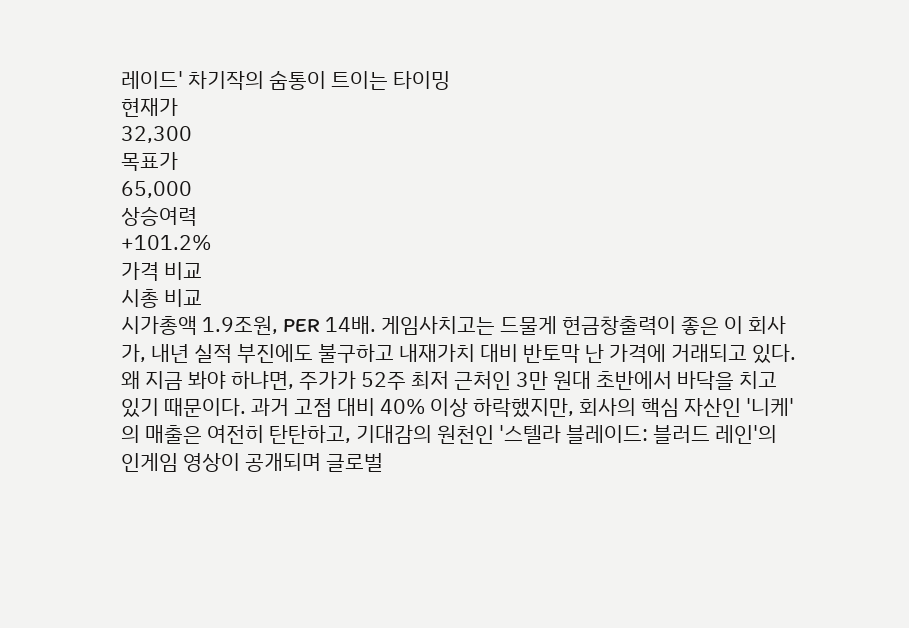레이드' 차기작의 숨통이 트이는 타이밍
현재가
32,300
목표가
65,000
상승여력
+101.2%
가격 비교
시총 비교
시가총액 1.9조원, PER 14배. 게임사치고는 드물게 현금창출력이 좋은 이 회사가, 내년 실적 부진에도 불구하고 내재가치 대비 반토막 난 가격에 거래되고 있다.
왜 지금 봐야 하냐면, 주가가 52주 최저 근처인 3만 원대 초반에서 바닥을 치고 있기 때문이다. 과거 고점 대비 40% 이상 하락했지만, 회사의 핵심 자산인 '니케'의 매출은 여전히 탄탄하고, 기대감의 원천인 '스텔라 블레이드: 블러드 레인'의 인게임 영상이 공개되며 글로벌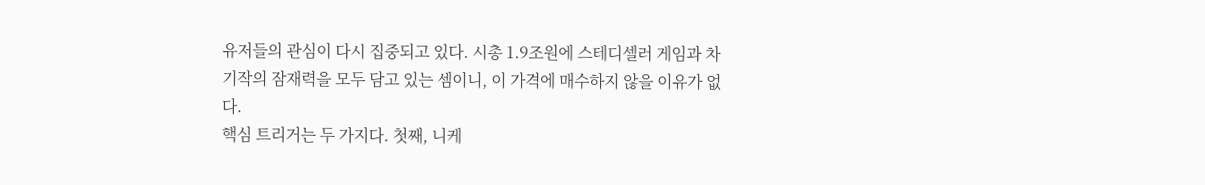유저들의 관심이 다시 집중되고 있다. 시총 1.9조원에 스테디셀러 게임과 차기작의 잠재력을 모두 담고 있는 셈이니, 이 가격에 매수하지 않을 이유가 없다.
핵심 트리거는 두 가지다. 첫째, 니케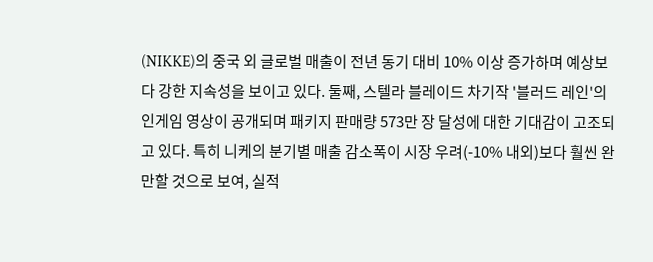(NIKKE)의 중국 외 글로벌 매출이 전년 동기 대비 10% 이상 증가하며 예상보다 강한 지속성을 보이고 있다. 둘째, 스텔라 블레이드 차기작 '블러드 레인'의 인게임 영상이 공개되며 패키지 판매량 573만 장 달성에 대한 기대감이 고조되고 있다. 특히 니케의 분기별 매출 감소폭이 시장 우려(-10% 내외)보다 훨씬 완만할 것으로 보여, 실적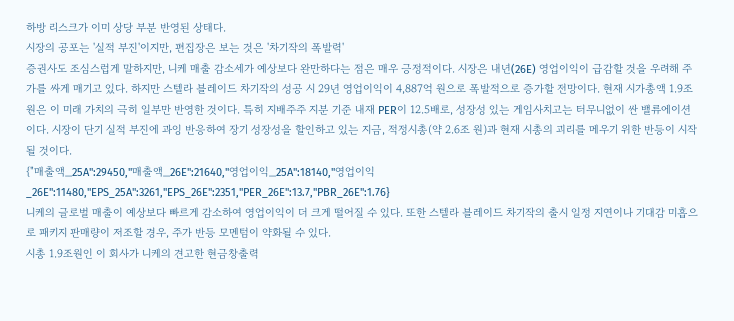하방 리스크가 이미 상당 부분 반영된 상태다.
시장의 공포는 '실적 부진'이지만, 편집장은 보는 것은 '차기작의 폭발력'
증권사도 조심스럽게 말하지만, 니케 매출 감소세가 예상보다 완만하다는 점은 매우 긍정적이다. 시장은 내년(26E) 영업이익이 급감할 것을 우려해 주가를 싸게 매기고 있다. 하지만 스텔라 블레이드 차기작의 성공 시 29년 영업이익이 4,887억 원으로 폭발적으로 증가할 전망이다. 현재 시가총액 1.9조원은 이 미래 가치의 극히 일부만 반영한 것이다. 특히 지배주주 지분 기준 내재 PER이 12.5배로, 성장성 있는 게임사치고는 터무니없이 싼 밸류에이션이다. 시장이 단기 실적 부진에 과잉 반응하여 장기 성장성을 할인하고 있는 지금, 적정시총(약 2.6조 원)과 현재 시총의 괴리를 메우기 위한 반등이 시작될 것이다.
{"매출액_25A":29450,"매출액_26E":21640,"영업이익_25A":18140,"영업이익_26E":11480,"EPS_25A":3261,"EPS_26E":2351,"PER_26E":13.7,"PBR_26E":1.76}
니케의 글로벌 매출이 예상보다 빠르게 감소하여 영업이익이 더 크게 떨어질 수 있다. 또한 스텔라 블레이드 차기작의 출시 일정 지연이나 기대감 미흡으로 패키지 판매량이 저조할 경우, 주가 반등 모멘텀이 약화될 수 있다.
시총 1.9조원인 이 회사가 니케의 견고한 현금창출력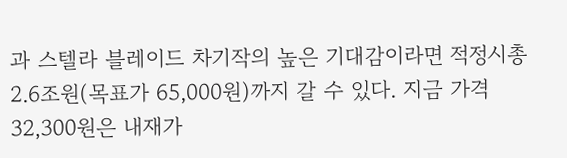과 스텔라 블레이드 차기작의 높은 기대감이라면 적정시총 2.6조원(목표가 65,000원)까지 갈 수 있다. 지금 가격 32,300원은 내재가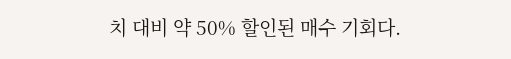치 대비 약 50% 할인된 매수 기회다.